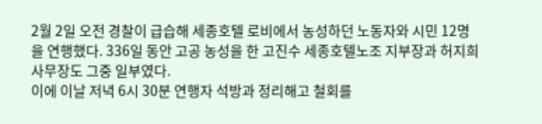2월 2일 오전 경찰이 급습해 세종호텔 로비에서 농성하던 노동자와 시민 12명을 연행했다. 336일 동안 고공 농성을 한 고진수 세종호텔노조 지부장과 허지희 사무장도 그중 일부였다.
이에 이날 저녁 6시 30분 연행자 석방과 정리해고 철회를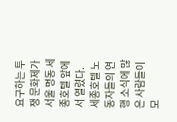요구하는 투쟁 문화제가 서울 명동 세종호텔 앞에서 열렸다. 세종호텔 노동자들의 연행 소식에 많은 사람들이 모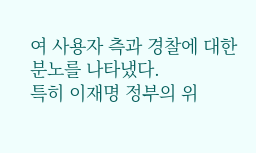여 사용자 측과 경찰에 대한 분노를 나타냈다.
특히 이재명 정부의 위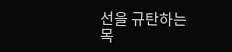선을 규탄하는 목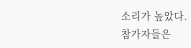소리가 높았다.
참가자들은